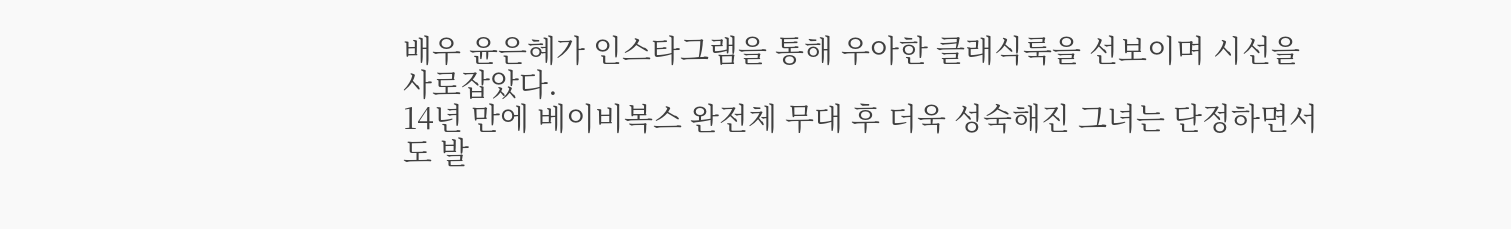배우 윤은혜가 인스타그램을 통해 우아한 클래식룩을 선보이며 시선을 사로잡았다.
14년 만에 베이비복스 완전체 무대 후 더욱 성숙해진 그녀는 단정하면서도 발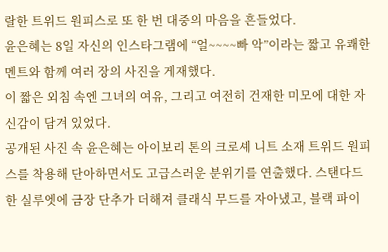랄한 트위드 원피스로 또 한 번 대중의 마음을 흔들었다.
윤은혜는 8일 자신의 인스타그램에 “얼~~~~빠 악”이라는 짧고 유쾌한 멘트와 함께 여러 장의 사진을 게재했다.
이 짧은 외침 속엔 그녀의 여유, 그리고 여전히 건재한 미모에 대한 자신감이 담겨 있었다.
공개된 사진 속 윤은혜는 아이보리 톤의 크로셰 니트 소재 트위드 원피스를 착용해 단아하면서도 고급스러운 분위기를 연출했다. 스탠다드한 실루엣에 금장 단추가 더해져 클래식 무드를 자아냈고, 블랙 파이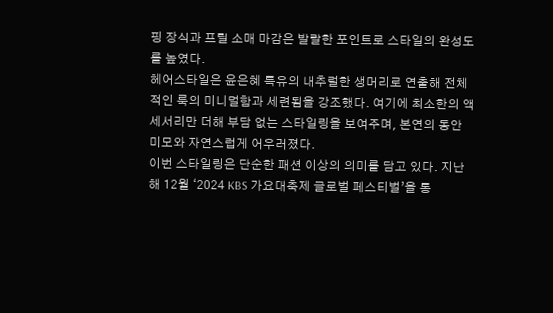핑 장식과 프릴 소매 마감은 발랄한 포인트로 스타일의 완성도를 높였다.
헤어스타일은 윤은혜 특유의 내추럴한 생머리로 연출해 전체적인 룩의 미니멀함과 세련됨을 강조했다. 여기에 최소한의 액세서리만 더해 부담 없는 스타일링을 보여주며, 본연의 동안 미모와 자연스럽게 어우러졌다.
이번 스타일링은 단순한 패션 이상의 의미를 담고 있다. 지난해 12월 ‘2024 KBS 가요대축제 글로벌 페스티벌’을 통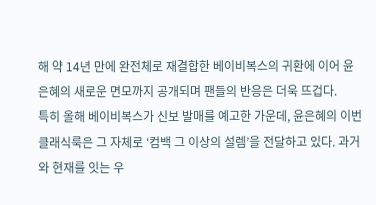해 약 14년 만에 완전체로 재결합한 베이비복스의 귀환에 이어 윤은혜의 새로운 면모까지 공개되며 팬들의 반응은 더욱 뜨겁다.
특히 올해 베이비복스가 신보 발매를 예고한 가운데, 윤은혜의 이번 클래식룩은 그 자체로 ‘컴백 그 이상의 설렘’을 전달하고 있다. 과거와 현재를 잇는 우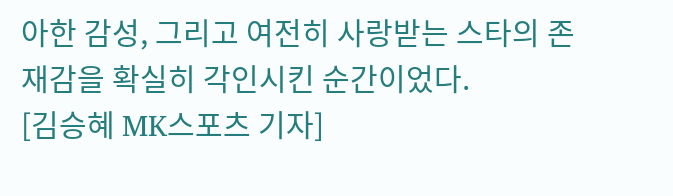아한 감성, 그리고 여전히 사랑받는 스타의 존재감을 확실히 각인시킨 순간이었다.
[김승혜 MK스포츠 기자]